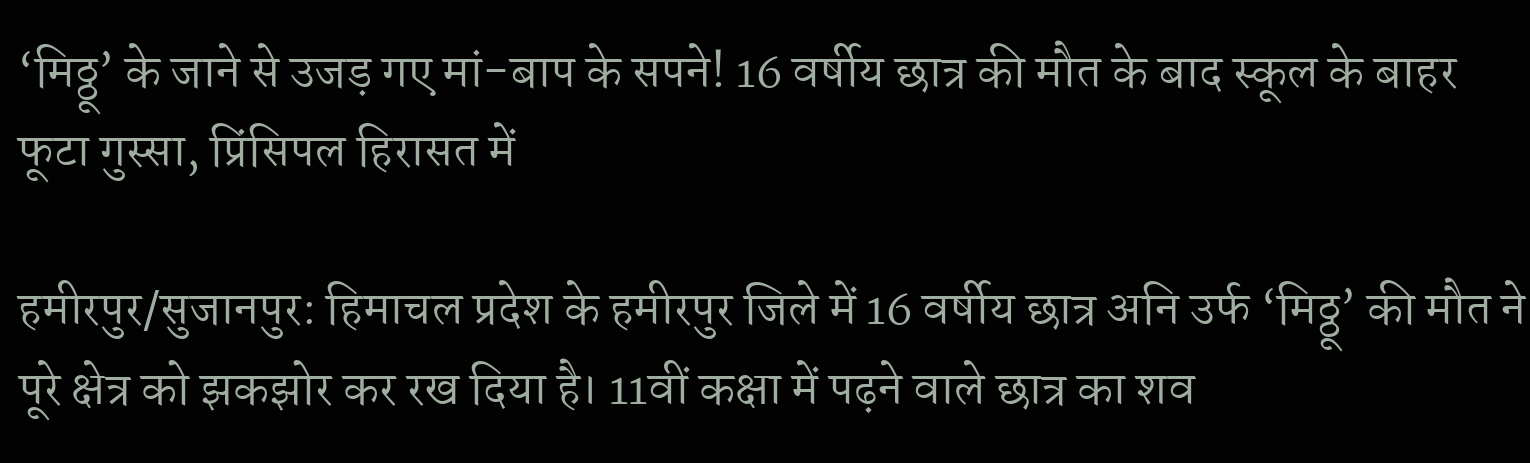‘मिठ्ठू’ के जाने से उजड़ गए मां-बाप के सपने! 16 वर्षीय छात्र की मौत के बाद स्कूल के बाहर फूटा गुस्सा, प्रिंसिपल हिरासत में

हमीरपुर/सुजानपुर: हिमाचल प्रदेश के हमीरपुर जिले में 16 वर्षीय छात्र अनि उर्फ ‘मिठ्ठू’ की मौत ने पूरे क्षेत्र को झकझोर कर रख दिया है। 11वीं कक्षा में पढ़ने वाले छात्र का शव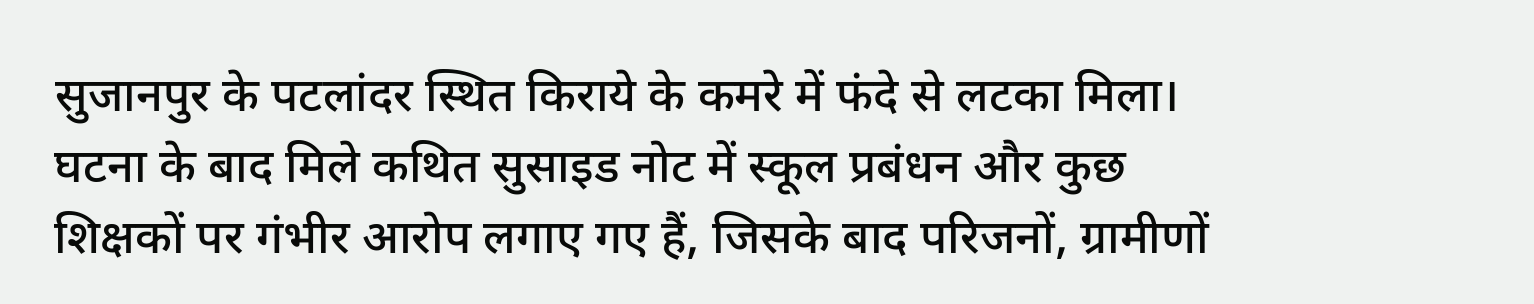सुजानपुर के पटलांदर स्थित किराये के कमरे में फंदे से लटका मिला। घटना के बाद मिले कथित सुसाइड नोट में स्कूल प्रबंधन और कुछ शिक्षकों पर गंभीर आरोप लगाए गए हैं, जिसके बाद परिजनों, ग्रामीणों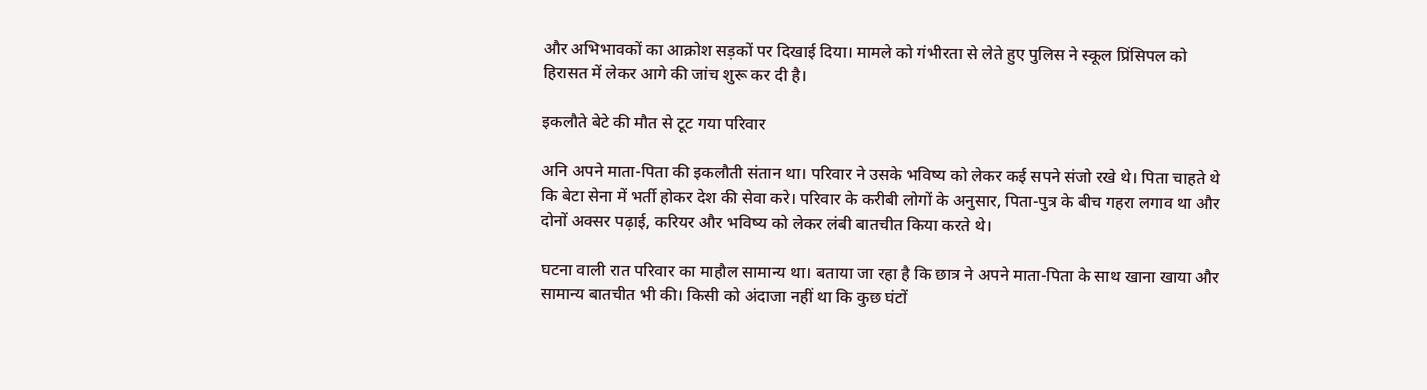और अभिभावकों का आक्रोश सड़कों पर दिखाई दिया। मामले को गंभीरता से लेते हुए पुलिस ने स्कूल प्रिंसिपल को हिरासत में लेकर आगे की जांच शुरू कर दी है।

इकलौते बेटे की मौत से टूट गया परिवार

अनि अपने माता-पिता की इकलौती संतान था। परिवार ने उसके भविष्य को लेकर कई सपने संजो रखे थे। पिता चाहते थे कि बेटा सेना में भर्ती होकर देश की सेवा करे। परिवार के करीबी लोगों के अनुसार, पिता-पुत्र के बीच गहरा लगाव था और दोनों अक्सर पढ़ाई, करियर और भविष्य को लेकर लंबी बातचीत किया करते थे।

घटना वाली रात परिवार का माहौल सामान्य था। बताया जा रहा है कि छात्र ने अपने माता-पिता के साथ खाना खाया और सामान्य बातचीत भी की। किसी को अंदाजा नहीं था कि कुछ घंटों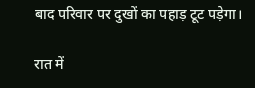बाद परिवार पर दुखों का पहाड़ टूट पड़ेगा।

रात में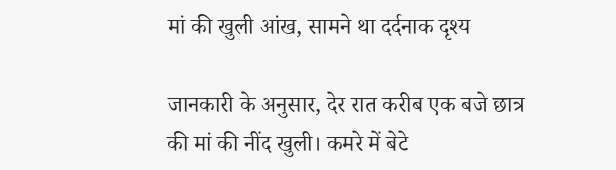मां की खुली आंख, सामने था दर्दनाक दृश्य

जानकारी के अनुसार, देर रात करीब एक बजे छात्र की मां की नींद खुली। कमरे में बेटे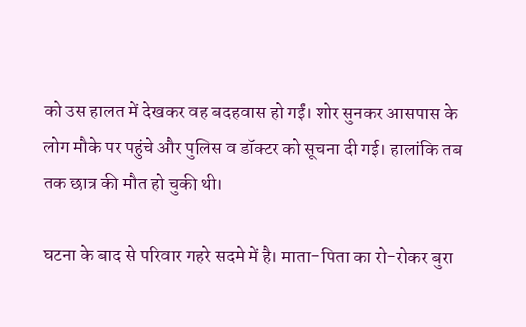को उस हालत में देखकर वह बदहवास हो गईं। शोर सुनकर आसपास के लोग मौके पर पहुंचे और पुलिस व डॉक्टर को सूचना दी गई। हालांकि तब तक छात्र की मौत हो चुकी थी।

घटना के बाद से परिवार गहरे सदमे में है। माता-पिता का रो-रोकर बुरा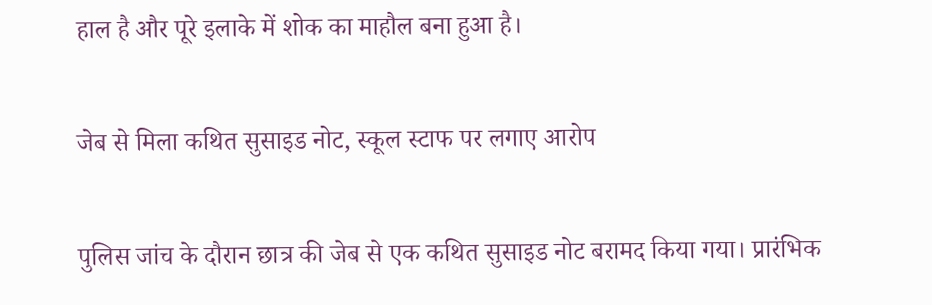हाल है और पूरे इलाके में शोक का माहौल बना हुआ है।

जेब से मिला कथित सुसाइड नोट, स्कूल स्टाफ पर लगाए आरोप

पुलिस जांच के दौरान छात्र की जेब से एक कथित सुसाइड नोट बरामद किया गया। प्रारंभिक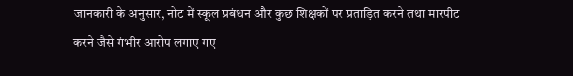जानकारी के अनुसार, नोट में स्कूल प्रबंधन और कुछ शिक्षकों पर प्रताड़ित करने तथा मारपीट करने जैसे गंभीर आरोप लगाए गए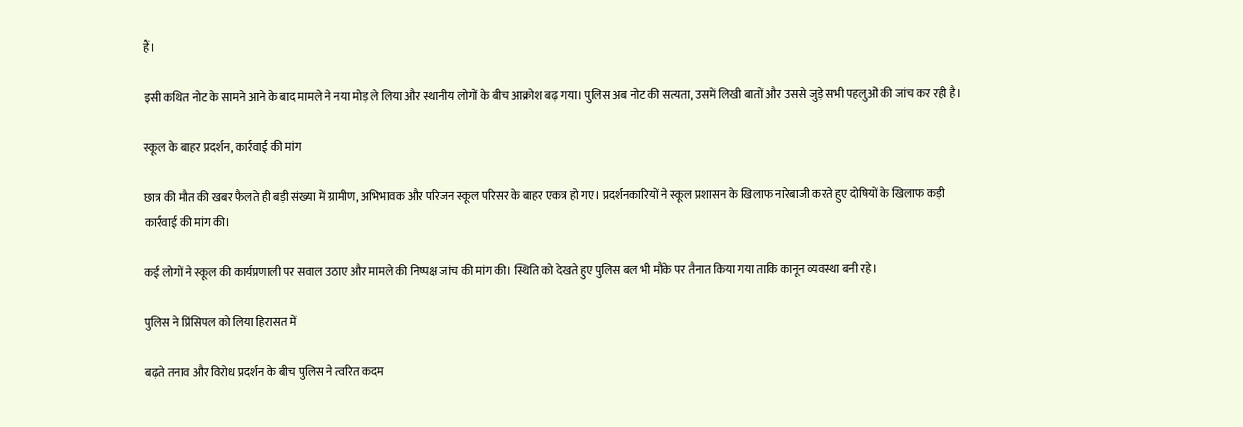हैं।

इसी कथित नोट के सामने आने के बाद मामले ने नया मोड़ ले लिया और स्थानीय लोगों के बीच आक्रोश बढ़ गया। पुलिस अब नोट की सत्यता, उसमें लिखी बातों और उससे जुड़े सभी पहलुओं की जांच कर रही है।

स्कूल के बाहर प्रदर्शन, कार्रवाई की मांग

छात्र की मौत की खबर फैलते ही बड़ी संख्या में ग्रामीण, अभिभावक और परिजन स्कूल परिसर के बाहर एकत्र हो गए। प्रदर्शनकारियों ने स्कूल प्रशासन के खिलाफ नारेबाजी करते हुए दोषियों के खिलाफ कड़ी कार्रवाई की मांग की।

कई लोगों ने स्कूल की कार्यप्रणाली पर सवाल उठाए और मामले की निष्पक्ष जांच की मांग की। स्थिति को देखते हुए पुलिस बल भी मौके पर तैनात किया गया ताकि कानून व्यवस्था बनी रहे।

पुलिस ने प्रिंसिपल को लिया हिरासत में

बढ़ते तनाव और विरोध प्रदर्शन के बीच पुलिस ने त्वरित कदम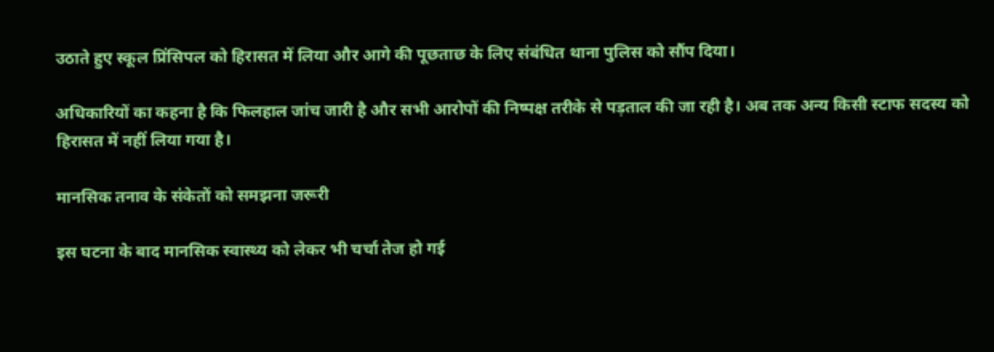उठाते हुए स्कूल प्रिंसिपल को हिरासत में लिया और आगे की पूछताछ के लिए संबंधित थाना पुलिस को सौंप दिया।

अधिकारियों का कहना है कि फिलहाल जांच जारी है और सभी आरोपों की निष्पक्ष तरीके से पड़ताल की जा रही है। अब तक अन्य किसी स्टाफ सदस्य को हिरासत में नहीं लिया गया है।

मानसिक तनाव के संकेतों को समझना जरूरी

इस घटना के बाद मानसिक स्वास्थ्य को लेकर भी चर्चा तेज हो गई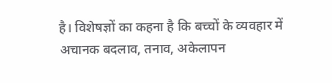है। विशेषज्ञों का कहना है कि बच्चों के व्यवहार में अचानक बदलाव, तनाव, अकेलापन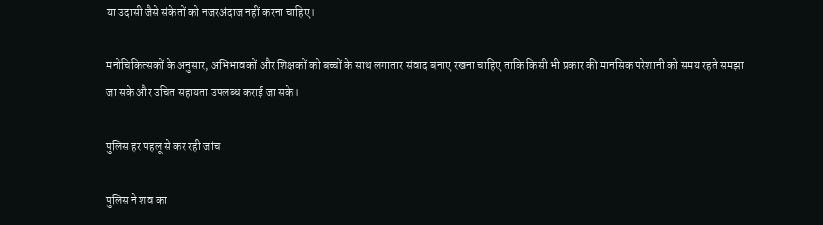या उदासी जैसे संकेतों को नजरअंदाज नहीं करना चाहिए।

मनोचिकित्सकों के अनुसार, अभिभावकों और शिक्षकों को बच्चों के साथ लगातार संवाद बनाए रखना चाहिए ताकि किसी भी प्रकार की मानसिक परेशानी को समय रहते समझा जा सके और उचित सहायता उपलब्ध कराई जा सके।

पुलिस हर पहलू से कर रही जांच

पुलिस ने शव का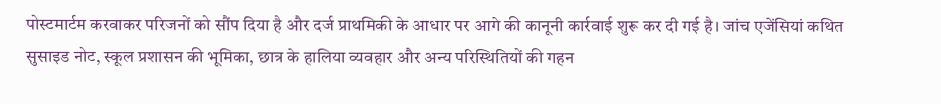पोस्टमार्टम करवाकर परिजनों को सौंप दिया है और दर्ज प्राथमिकी के आधार पर आगे की कानूनी कार्रवाई शुरू कर दी गई है। जांच एजेंसियां कथित सुसाइड नोट, स्कूल प्रशासन की भूमिका, छात्र के हालिया व्यवहार और अन्य परिस्थितियों की गहन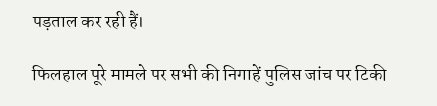पड़ताल कर रही हैं।

फिलहाल पूरे मामले पर सभी की निगाहें पुलिस जांच पर टिकी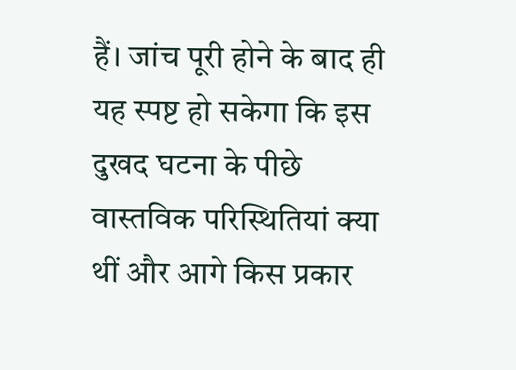हैं। जांच पूरी होने के बाद ही यह स्पष्ट हो सकेगा कि इस दुखद घटना के पीछे वास्तविक परिस्थितियां क्या थीं और आगे किस प्रकार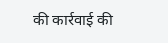की कार्रवाई की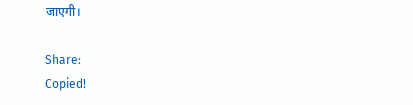जाएगी।

Share:
Copied!